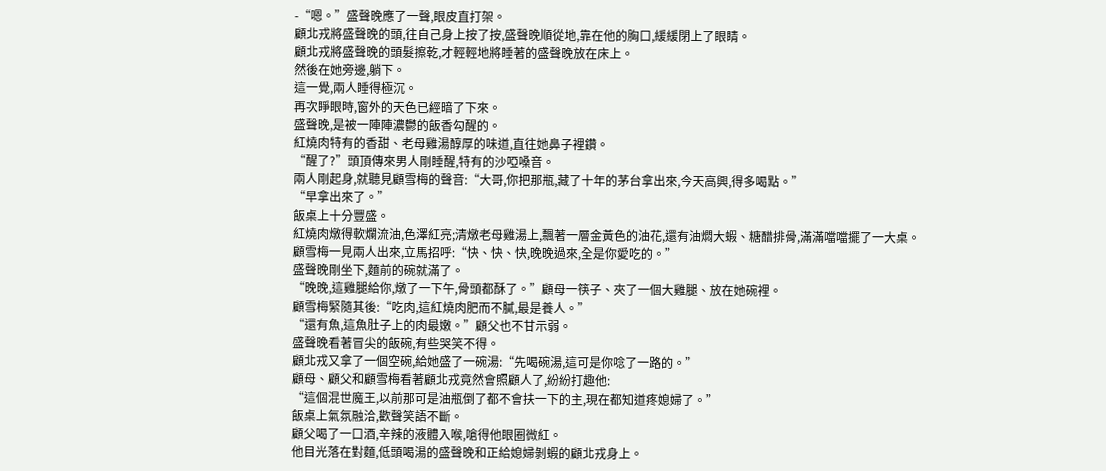-“嗯。”盛聲晚應了一聲,眼皮直打架。
顧北戎將盛聲晚的頭,往自己身上按了按,盛聲晚順從地,靠在他的胸口,緩緩閉上了眼睛。
顧北戎將盛聲晚的頭髮擦乾,才輕輕地將睡著的盛聲晚放在床上。
然後在她旁邊,躺下。
這一覺,兩人睡得極沉。
再次睜眼時,窗外的天色已經暗了下來。
盛聲晚,是被一陣陣濃鬱的飯香勾醒的。
紅燒肉特有的香甜、老母雞湯醇厚的味道,直往她鼻子裡鑽。
“醒了?”頭頂傳來男人剛睡醒,特有的沙啞嗓音。
兩人剛起身,就聽見顧雪梅的聲音:“大哥,你把那瓶,藏了十年的茅台拿出來,今天高興,得多喝點。”
“早拿出來了。”
飯桌上十分豐盛。
紅燒肉燉得軟爛流油,色澤紅亮;清燉老母雞湯上,飄著一層金黃色的油花,還有油燜大蝦、糖醋排骨,滿滿噹噹擺了一大桌。
顧雪梅一見兩人出來,立馬招呼:“快、快、快,晚晚過來,全是你愛吃的。”
盛聲晚剛坐下,麵前的碗就滿了。
“晚晚,這雞腿給你,燉了一下午,骨頭都酥了。”顧母一筷子、夾了一個大雞腿、放在她碗裡。
顧雪梅緊隨其後:“吃肉,這紅燒肉肥而不膩,最是養人。”
“還有魚,這魚肚子上的肉最嫩。”顧父也不甘示弱。
盛聲晚看著冒尖的飯碗,有些哭笑不得。
顧北戎又拿了一個空碗,給她盛了一碗湯:“先喝碗湯,這可是你唸了一路的。”
顧母、顧父和顧雪梅看著顧北戎竟然會照顧人了,紛紛打趣他:
“這個混世魔王,以前那可是油瓶倒了都不會扶一下的主,現在都知道疼媳婦了。”
飯桌上氣氛融洽,歡聲笑語不斷。
顧父喝了一口酒,辛辣的液體入喉,嗆得他眼圈微紅。
他目光落在對麵,低頭喝湯的盛聲晚和正給媳婦剝蝦的顧北戎身上。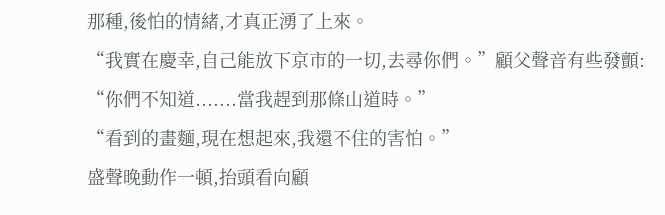那種,後怕的情緒,才真正湧了上來。
“我實在慶幸,自己能放下京市的一切,去尋你們。”顧父聲音有些發顫:
“你們不知道.......當我趕到那條山道時。”
“看到的畫麵,現在想起來,我還不住的害怕。”
盛聲晚動作一頓,抬頭看向顧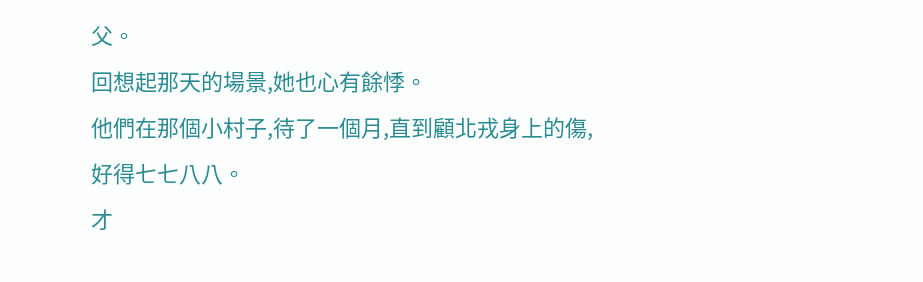父。
回想起那天的場景,她也心有餘悸。
他們在那個小村子,待了一個月,直到顧北戎身上的傷,好得七七八八。
才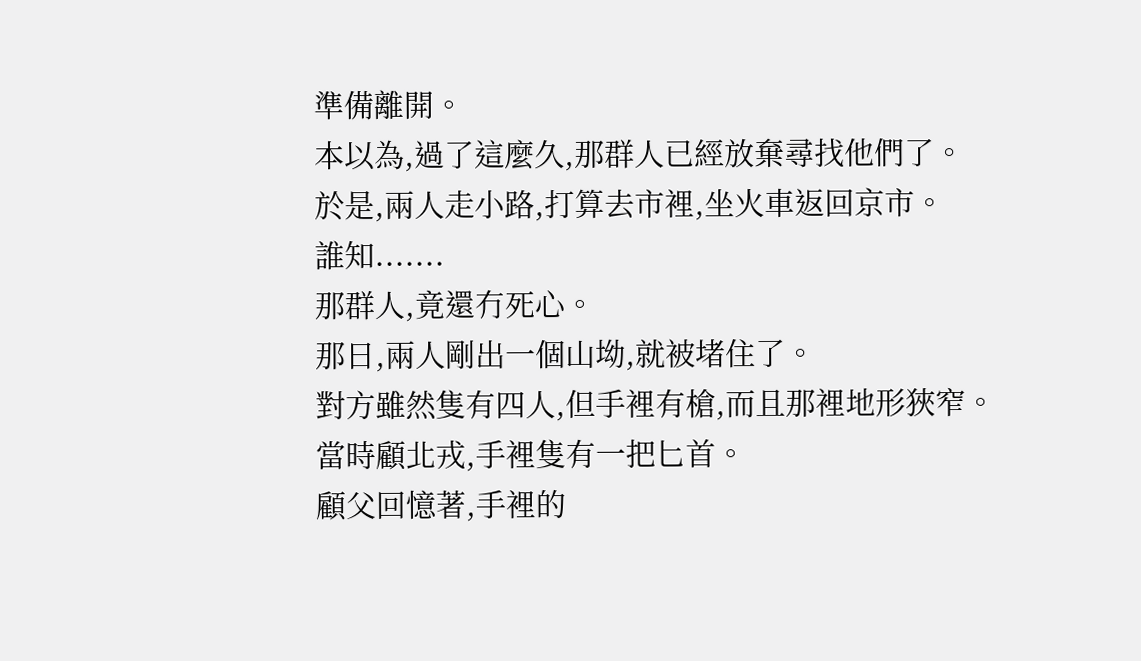準備離開。
本以為,過了這麼久,那群人已經放棄尋找他們了。
於是,兩人走小路,打算去市裡,坐火車返回京市。
誰知.......
那群人,竟還冇死心。
那日,兩人剛出一個山坳,就被堵住了。
對方雖然隻有四人,但手裡有槍,而且那裡地形狹窄。
當時顧北戎,手裡隻有一把匕首。
顧父回憶著,手裡的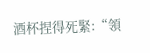酒杯捏得死緊:“領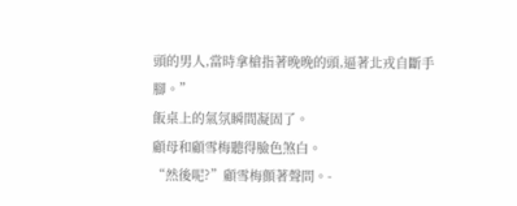頭的男人,當時拿槍指著晚晚的頭,逼著北戎自斷手腳。”
飯桌上的氣氛瞬間凝固了。
顧母和顧雪梅聽得臉色煞白。
“然後呢?”顧雪梅顫著聲問。-